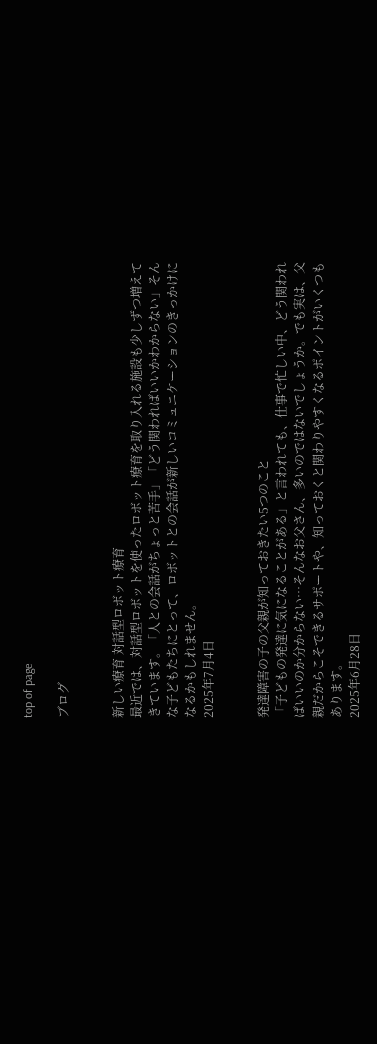top of page

ブログ


新しい療育 対話型ロボット療育
最近では、対話型ロボットを使ったロボット療育を取り入れる施設も少しずつ増えてきています。「人との会話がちょっと苦手」「どう関わればいいかわからない」そんな子どもたちにとって、ロボットとの会話が新しいコミュニケーションのきっかけになるかもしれません。
2025年7月4日


発達障害の子の父親が知っておきたい5つのこと
「子どもの発達に気になることがある」と言われても、仕事で忙しい中、どう関わればいいのか分からない…そんなお父さん、多いのではないでしょうか。でも実は、父親だからこそできるサポートや、知っておくと関わりやすくなるポイントがいくつもあります。
2025年6月28日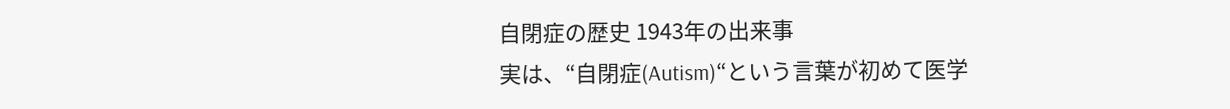自閉症の歴史 1943年の出来事
実は、“自閉症(Autism)“という言葉が初めて医学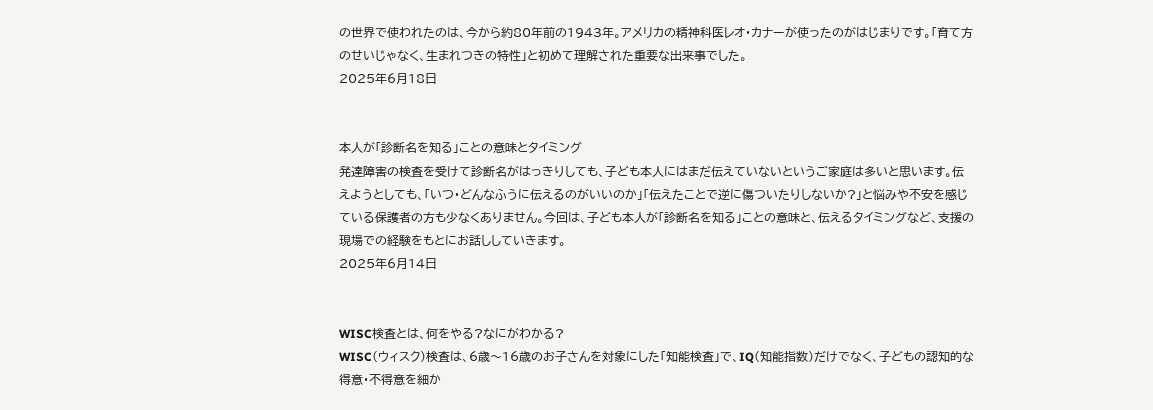の世界で使われたのは、今から約80年前の1943年。アメリカの精神科医レオ・カナーが使ったのがはじまりです。「育て方のせいじゃなく、生まれつきの特性」と初めて理解された重要な出来事でした。
2025年6月18日


本人が「診断名を知る」ことの意味とタイミング
発達障害の検査を受けて診断名がはっきりしても、子ども本人にはまだ伝えていないというご家庭は多いと思います。伝えようとしても、「いつ・どんなふうに伝えるのがいいのか」「伝えたことで逆に傷ついたりしないか?」と悩みや不安を感じている保護者の方も少なくありません。今回は、子ども本人が「診断名を知る」ことの意味と、伝えるタイミングなど、支援の現場での経験をもとにお話ししていきます。
2025年6月14日


WISC検査とは、何をやる?なにがわかる?
WISC(ウィスク)検査は、6歳〜16歳のお子さんを対象にした「知能検査」で、IQ(知能指数)だけでなく、子どもの認知的な得意・不得意を細か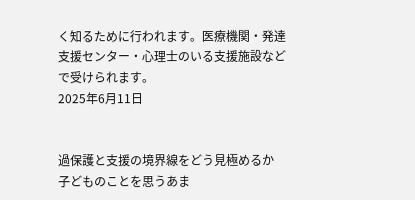く知るために行われます。医療機関・発達支援センター・心理士のいる支援施設などで受けられます。
2025年6月11日


過保護と支援の境界線をどう見極めるか
子どものことを思うあま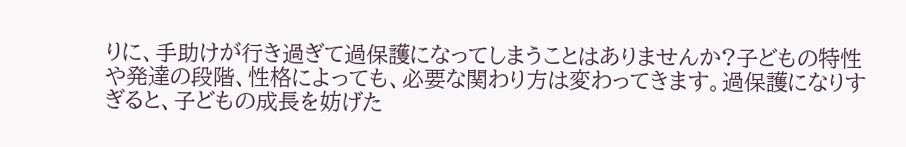りに、手助けが行き過ぎて過保護になってしまうことはありませんか?子どもの特性や発達の段階、性格によっても、必要な関わり方は変わってきます。過保護になりすぎると、子どもの成長を妨げた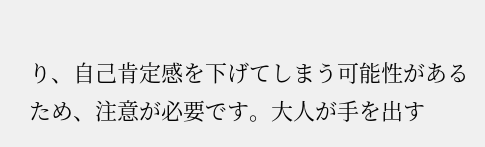り、自己肯定感を下げてしまう可能性があるため、注意が必要です。大人が手を出す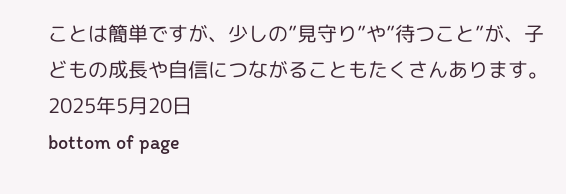ことは簡単ですが、少しの”見守り”や”待つこと”が、子どもの成長や自信につながることもたくさんあります。
2025年5月20日
bottom of page